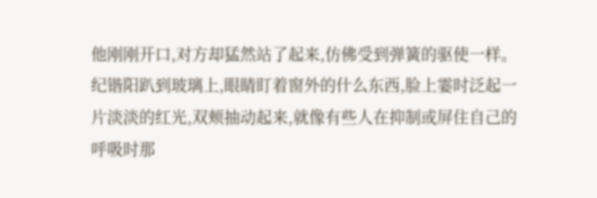他刚刚开口,对方却猛然站了起来,仿佛受到弹簧的驱使一样。
纪锴阳趴到玻璃上,眼睛盯着窗外的什么东西,脸上霎时泛起一片淡淡的红光,双颊抽动起来,就像有些人在抑制或屏住自己的呼吸时那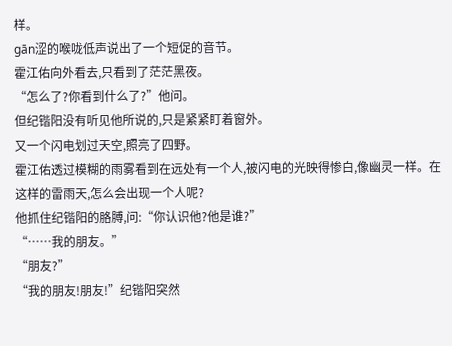样。
gān涩的喉咙低声说出了一个短促的音节。
霍江佑向外看去,只看到了茫茫黑夜。
“怎么了?你看到什么了?”他问。
但纪锴阳没有听见他所说的,只是紧紧盯着窗外。
又一个闪电划过天空,照亮了四野。
霍江佑透过模糊的雨雾看到在远处有一个人,被闪电的光映得惨白,像幽灵一样。在这样的雷雨天,怎么会出现一个人呢?
他抓住纪锴阳的胳膊,问:“你认识他?他是谁?”
“……我的朋友。”
“朋友?”
“我的朋友!朋友!”纪锴阳突然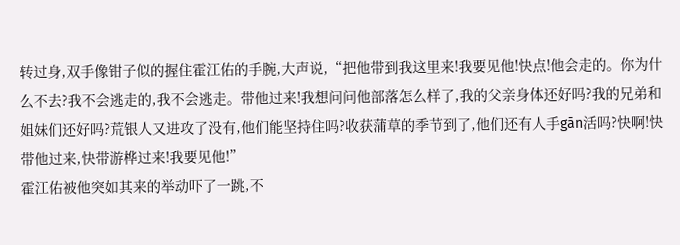转过身,双手像钳子似的握住霍江佑的手腕,大声说,“把他带到我这里来!我要见他!快点!他会走的。你为什么不去?我不会逃走的,我不会逃走。带他过来!我想问问他部落怎么样了,我的父亲身体还好吗?我的兄弟和姐妹们还好吗?荒银人又进攻了没有,他们能坚持住吗?收获蒲草的季节到了,他们还有人手gān活吗?快啊!快带他过来,快带游桦过来!我要见他!”
霍江佑被他突如其来的举动吓了一跳,不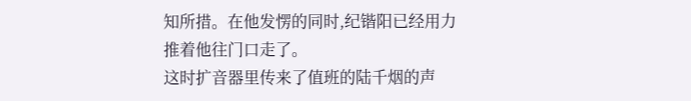知所措。在他发愣的同时,纪锴阳已经用力推着他往门口走了。
这时扩音器里传来了值班的陆千烟的声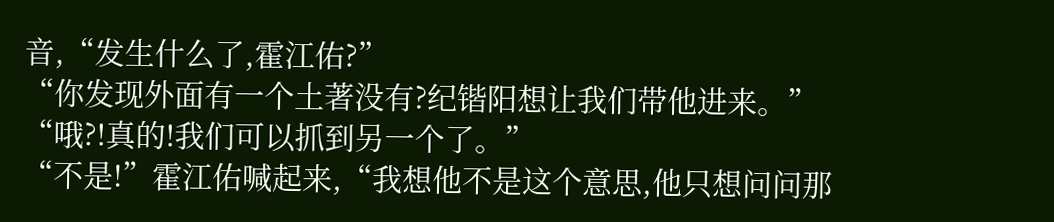音,“发生什么了,霍江佑?”
“你发现外面有一个土著没有?纪锴阳想让我们带他进来。”
“哦?!真的!我们可以抓到另一个了。”
“不是!”霍江佑喊起来,“我想他不是这个意思,他只想问问那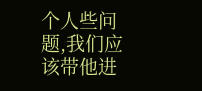个人些问题,我们应该带他进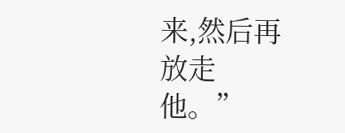来,然后再放走他。”